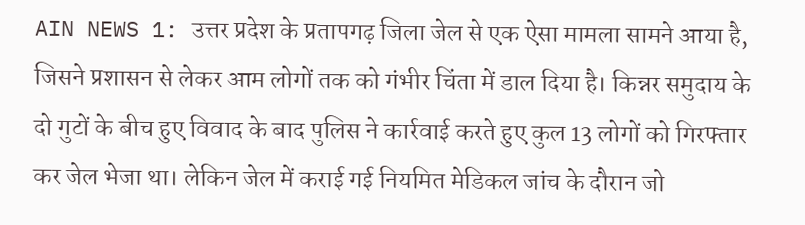AIN NEWS 1: उत्तर प्रदेश के प्रतापगढ़ जिला जेल से एक ऐसा मामला सामने आया है, जिसने प्रशासन से लेकर आम लोगों तक को गंभीर चिंता में डाल दिया है। किन्नर समुदाय के दो गुटों के बीच हुए विवाद के बाद पुलिस ने कार्रवाई करते हुए कुल 13 लोगों को गिरफ्तार कर जेल भेजा था। लेकिन जेल में कराई गई नियमित मेडिकल जांच के दौरान जो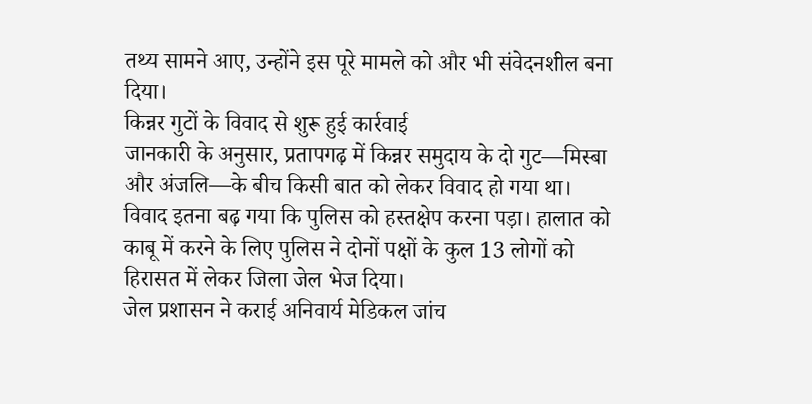तथ्य सामने आए, उन्होंने इस पूरे मामले को और भी संवेदनशील बना दिया।
किन्नर गुटों के विवाद से शुरू हुई कार्रवाई
जानकारी के अनुसार, प्रतापगढ़ में किन्नर समुदाय के दो गुट—मिस्बा और अंजलि—के बीच किसी बात को लेकर विवाद हो गया था। विवाद इतना बढ़ गया कि पुलिस को हस्तक्षेप करना पड़ा। हालात को काबू में करने के लिए पुलिस ने दोनों पक्षों के कुल 13 लोगों को हिरासत में लेकर जिला जेल भेज दिया।
जेल प्रशासन ने कराई अनिवार्य मेडिकल जांच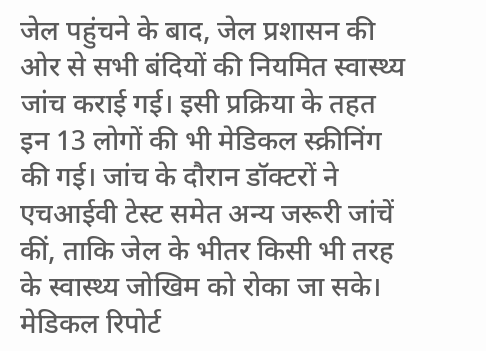जेल पहुंचने के बाद, जेल प्रशासन की ओर से सभी बंदियों की नियमित स्वास्थ्य जांच कराई गई। इसी प्रक्रिया के तहत इन 13 लोगों की भी मेडिकल स्क्रीनिंग की गई। जांच के दौरान डॉक्टरों ने एचआईवी टेस्ट समेत अन्य जरूरी जांचें कीं, ताकि जेल के भीतर किसी भी तरह के स्वास्थ्य जोखिम को रोका जा सके।
मेडिकल रिपोर्ट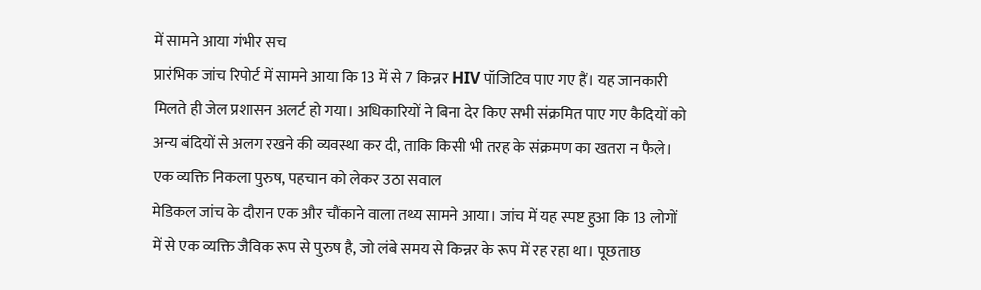में सामने आया गंभीर सच
प्रारंभिक जांच रिपोर्ट में सामने आया कि 13 में से 7 किन्नर HIV पॉजिटिव पाए गए हैं। यह जानकारी मिलते ही जेल प्रशासन अलर्ट हो गया। अधिकारियों ने बिना देर किए सभी संक्रमित पाए गए कैदियों को अन्य बंदियों से अलग रखने की व्यवस्था कर दी, ताकि किसी भी तरह के संक्रमण का खतरा न फैले।
एक व्यक्ति निकला पुरुष, पहचान को लेकर उठा सवाल
मेडिकल जांच के दौरान एक और चौंकाने वाला तथ्य सामने आया। जांच में यह स्पष्ट हुआ कि 13 लोगों में से एक व्यक्ति जैविक रूप से पुरुष है, जो लंबे समय से किन्नर के रूप में रह रहा था। पूछताछ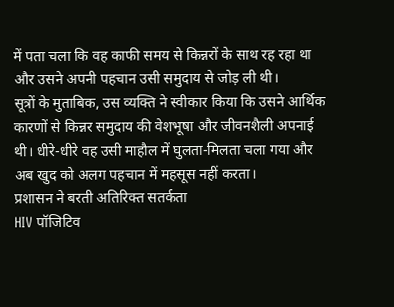में पता चला कि वह काफी समय से किन्नरों के साथ रह रहा था और उसने अपनी पहचान उसी समुदाय से जोड़ ली थी।
सूत्रों के मुताबिक, उस व्यक्ति ने स्वीकार किया कि उसने आर्थिक कारणों से किन्नर समुदाय की वेशभूषा और जीवनशैली अपनाई थी। धीरे-धीरे वह उसी माहौल में घुलता-मिलता चला गया और अब खुद को अलग पहचान में महसूस नहीं करता।
प्रशासन ने बरती अतिरिक्त सतर्कता
HIV पॉजिटिव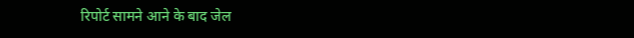रिपोर्ट सामने आने के बाद जेल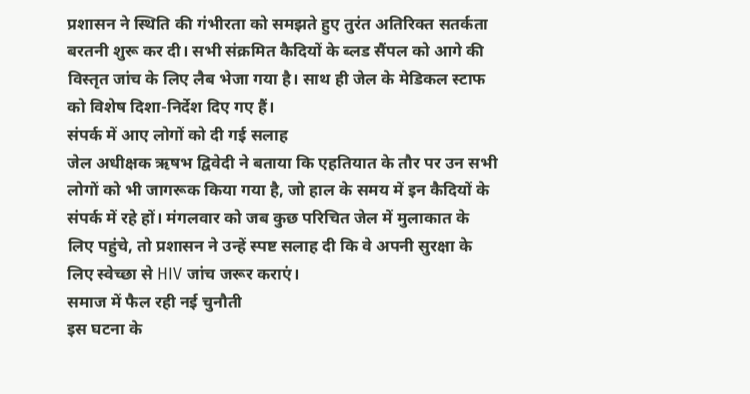प्रशासन ने स्थिति की गंभीरता को समझते हुए तुरंत अतिरिक्त सतर्कता बरतनी शुरू कर दी। सभी संक्रमित कैदियों के ब्लड सैंपल को आगे की विस्तृत जांच के लिए लैब भेजा गया है। साथ ही जेल के मेडिकल स्टाफ को विशेष दिशा-निर्देश दिए गए हैं।
संपर्क में आए लोगों को दी गई सलाह
जेल अधीक्षक ऋषभ द्विवेदी ने बताया कि एहतियात के तौर पर उन सभी लोगों को भी जागरूक किया गया है, जो हाल के समय में इन कैदियों के संपर्क में रहे हों। मंगलवार को जब कुछ परिचित जेल में मुलाकात के लिए पहुंचे, तो प्रशासन ने उन्हें स्पष्ट सलाह दी कि वे अपनी सुरक्षा के लिए स्वेच्छा से HIV जांच जरूर कराएं।
समाज में फैल रही नई चुनौती
इस घटना के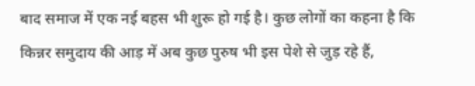बाद समाज में एक नई बहस भी शुरू हो गई है। कुछ लोगों का कहना है कि किन्नर समुदाय की आड़ में अब कुछ पुरुष भी इस पेशे से जुड़ रहे हैं,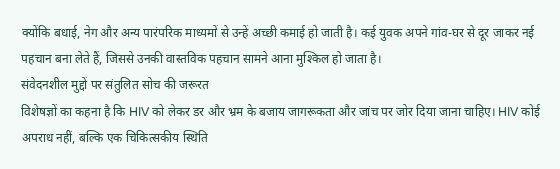क्योंकि बधाई, नेग और अन्य पारंपरिक माध्यमों से उन्हें अच्छी कमाई हो जाती है। कई युवक अपने गांव-घर से दूर जाकर नई पहचान बना लेते हैं, जिससे उनकी वास्तविक पहचान सामने आना मुश्किल हो जाता है।
संवेदनशील मुद्दों पर संतुलित सोच की जरूरत
विशेषज्ञों का कहना है कि HIV को लेकर डर और भ्रम के बजाय जागरूकता और जांच पर जोर दिया जाना चाहिए। HIV कोई अपराध नहीं, बल्कि एक चिकित्सकीय स्थिति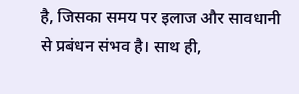है, जिसका समय पर इलाज और सावधानी से प्रबंधन संभव है। साथ ही,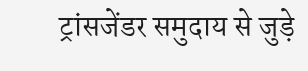ट्रांसजेंडर समुदाय से जुड़े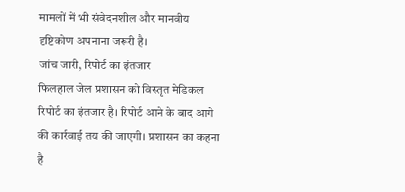मामलों में भी संवेदनशील और मानवीय दृष्टिकोण अपनाना जरूरी है।
जांच जारी, रिपोर्ट का इंतजार
फिलहाल जेल प्रशासन को विस्तृत मेडिकल रिपोर्ट का इंतजार है। रिपोर्ट आने के बाद आगे की कार्रवाई तय की जाएगी। प्रशासन का कहना है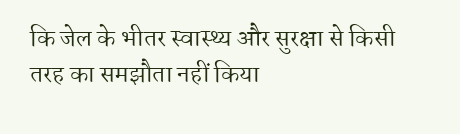कि जेल के भीतर स्वास्थ्य और सुरक्षा से किसी तरह का समझौता नहीं किया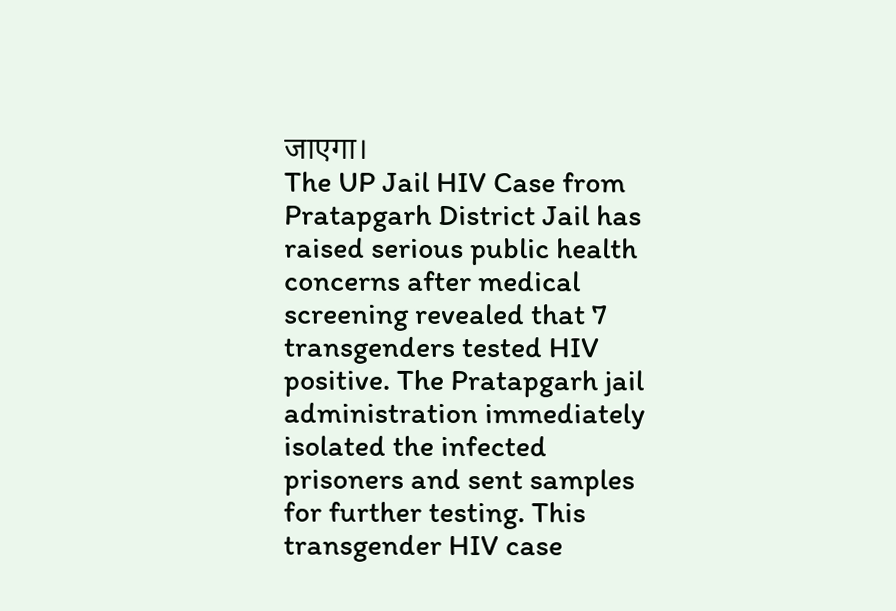जाएगा।
The UP Jail HIV Case from Pratapgarh District Jail has raised serious public health concerns after medical screening revealed that 7 transgenders tested HIV positive. The Pratapgarh jail administration immediately isolated the infected prisoners and sent samples for further testing. This transgender HIV case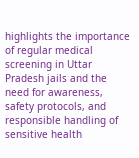highlights the importance of regular medical screening in Uttar Pradesh jails and the need for awareness, safety protocols, and responsible handling of sensitive health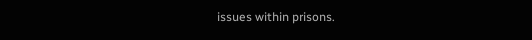issues within prisons.